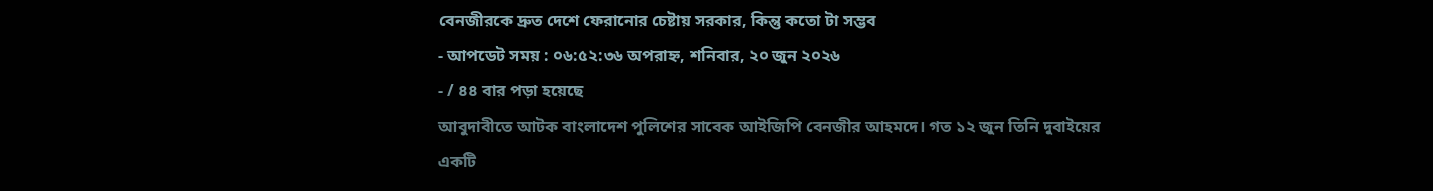বেনজীরকে দ্রুত দেশে ফেরানোর চেষ্টায় সরকার, কিন্তু কতো টা সম্ভব
- আপডেট সময় : ০৬:৫২:৩৬ অপরাহ্ন, শনিবার, ২০ জুন ২০২৬
- / ৪৪ বার পড়া হয়েছে
আবুদাবীতে আটক বাংলাদেশ পুলিশের সাবেক আইজিপি বেনজীর আহমদে। গত ১২ জুন তিনি দুবাইয়ের একটি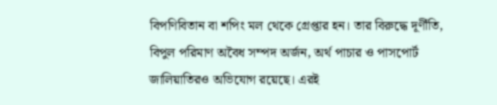বিপণিবিতান বা শপিং মল থেকে গ্রেপ্তার হন। তার বিরুদ্ধে দূর্ণীতি, বিপুল পরিমাণ অবৈধ সম্পদ অর্জন, অর্থ পাচার ও পাসপোর্ট জালিয়াতিরও অভিযোগ রয়েছে। এরই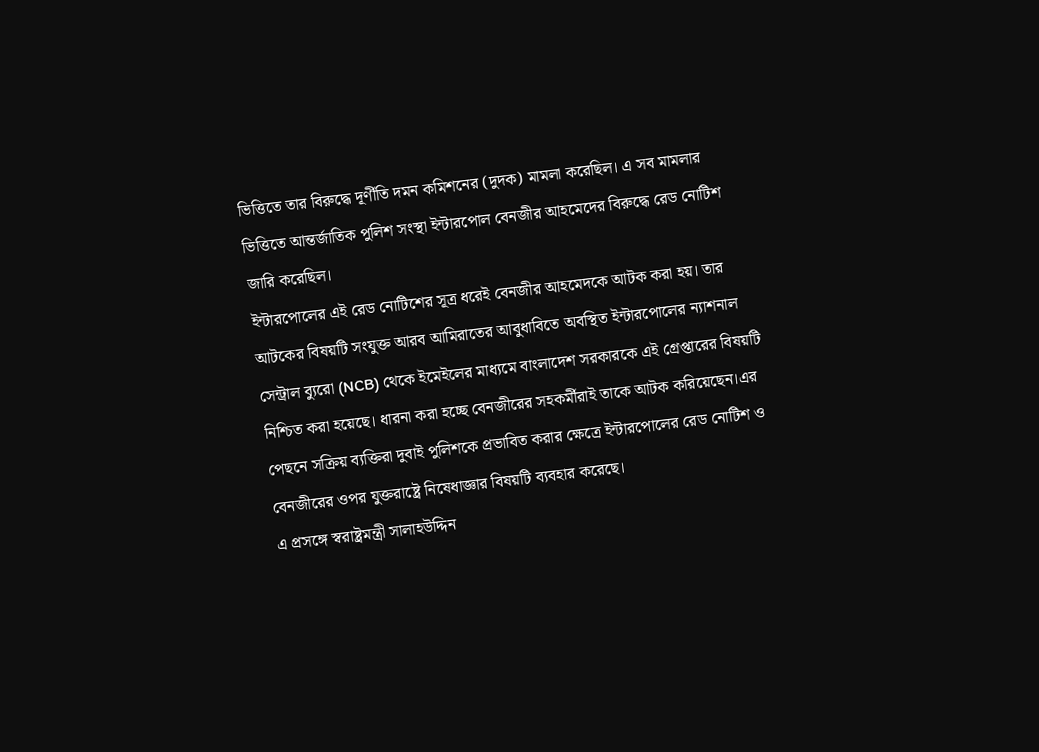ভিত্তিতে তার বিরুদ্ধে দূর্ণীতি দমন কমিশনের (দুদক) মামলা করেছিল। এ সব মামলার ভিত্তিতে আন্তর্জাতিক পুলিশ সংস্থা ইন্টারপোল বেনজীর আহমেদের বিরুদ্ধে রেড নোটিশ জারি করেছিল।
ইন্টারপোলের এই রেড নোটিশের সূত্র ধরেই বেনজীর আহমেদকে আটক করা হয়। তার আটকের বিষয়টি সংযুক্ত আরব আমিরাতের আবুধাবিতে অবস্থিত ইন্টারপোলের ন্যাশনাল সেন্ট্রাল ব্যুরো (NCB) থেকে ইমেইলের মাধ্যমে বাংলাদেশ সরকারকে এই গ্রেপ্তারের বিষয়টি নিশ্চিত করা হয়েছে। ধারনা করা হচ্ছে বেনজীরের সহকর্মীরাই তাকে আটক করিয়েছেন।এর পেছনে সক্রিয় ব্যক্তিরা দুবাই পুলিশকে প্রভাবিত করার ক্ষেত্রে ইন্টারপোলের রেড নোটিশ ও বেনজীরের ওপর যুক্তরাষ্ট্রে নিষেধাজ্ঞার বিষয়টি ব্যবহার করেছে।
এ প্রসঙ্গে স্বরাষ্ট্রমন্ত্রী সালাহউদ্দিন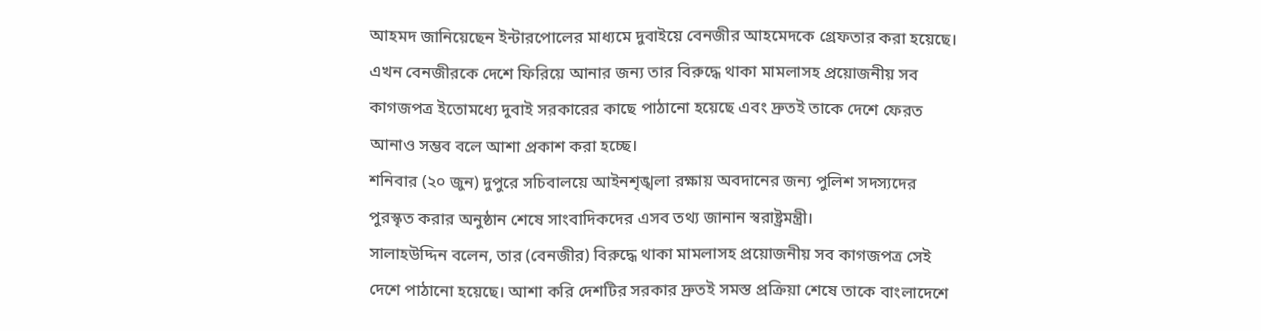আহমদ জানিয়েছেন ইন্টারপোলের মাধ্যমে দুবাইয়ে বেনজীর আহমেদকে গ্রেফতার করা হয়েছে। এখন বেনজীরকে দেশে ফিরিয়ে আনার জন্য তার বিরুদ্ধে থাকা মামলাসহ প্রয়োজনীয় সব কাগজপত্র ইতোমধ্যে দুবাই সরকারের কাছে পাঠানো হয়েছে এবং দ্রুতই তাকে দেশে ফেরত আনাও সম্ভব বলে আশা প্রকাশ করা হচ্ছে।
শনিবার (২০ জুন) দুপুরে সচিবালয়ে আইনশৃঙ্খলা রক্ষায় অবদানের জন্য পুলিশ সদস্যদের পুরস্কৃত করার অনুষ্ঠান শেষে সাংবাদিকদের এসব তথ্য জানান স্বরাষ্ট্রমন্ত্রী।
সালাহউদ্দিন বলেন, তার (বেনজীর) বিরুদ্ধে থাকা মামলাসহ প্রয়োজনীয় সব কাগজপত্র সেই দেশে পাঠানো হয়েছে। আশা করি দেশটির সরকার দ্রুতই সমস্ত প্রক্রিয়া শেষে তাকে বাংলাদেশে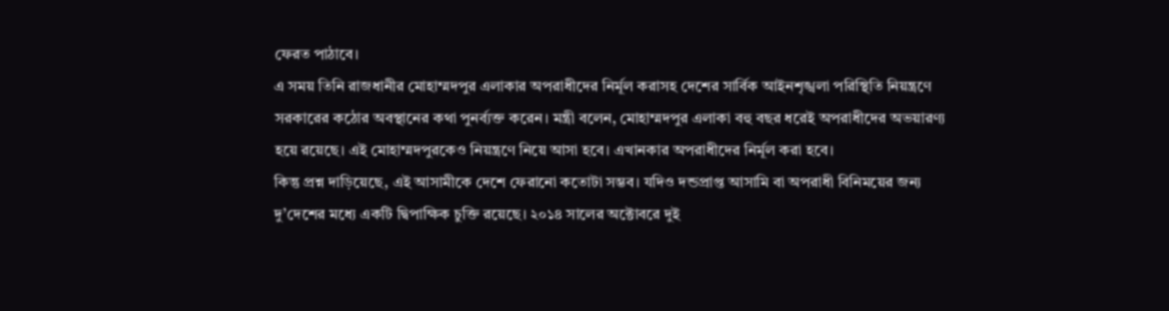ফেরত পাঠাবে।
এ সময় তিনি রাজধানীর মোহাম্মদপুর এলাকার অপরাধীদের নির্মূল করাসহ দেশের সার্বিক আইনশৃঙ্খলা পরিস্থিতি নিয়ন্ত্রণে সরকারের কঠোর অবস্থানের কথা পুনর্ব্যক্ত করেন। মন্ত্রী বলেন, মোহাম্মদপুর এলাকা বহু বছর ধরেই অপরাধীদের অভয়ারণ্য হয়ে রয়েছে। এই মোহাম্মদপুরকেও নিয়ন্ত্রণে নিয়ে আসা হবে। এখানকার অপরাধীদের নির্মূল করা হবে।
কিন্তু প্রশ্ন দাড়িয়েছে, এই আসামীকে দেশে ফেরানো কতোটা সম্ভব। যদিও দন্ডপ্রাপ্ত আসামি বা অপরাধী বিনিময়ের জন্য দু’দেশের মধ্যে একটি দ্বিপাক্ষিক চুক্তি রয়েছে। ২০১৪ সালের অক্টোবরে দুই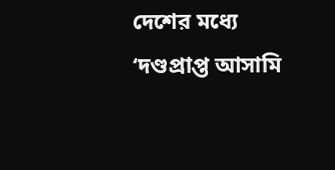দেশের মধ্যে ‘দণ্ডপ্রাপ্ত আসামি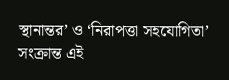স্থানান্তর’ ও ‘নিরাপত্তা সহযোগিতা’ সংক্রান্ত এই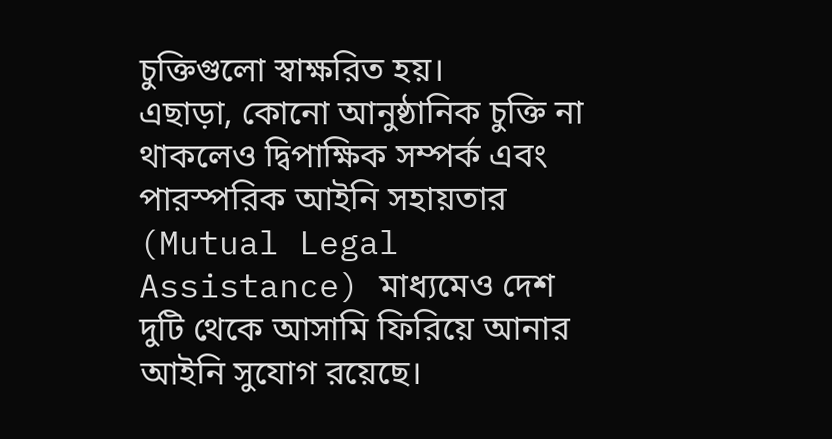চুক্তিগুলো স্বাক্ষরিত হয়।
এছাড়া, কোনো আনুষ্ঠানিক চুক্তি না থাকলেও দ্বিপাক্ষিক সম্পর্ক এবং পারস্পরিক আইনি সহায়তার (Mutual Legal Assistance) মাধ্যমেও দেশ দুটি থেকে আসামি ফিরিয়ে আনার আইনি সুযোগ রয়েছে।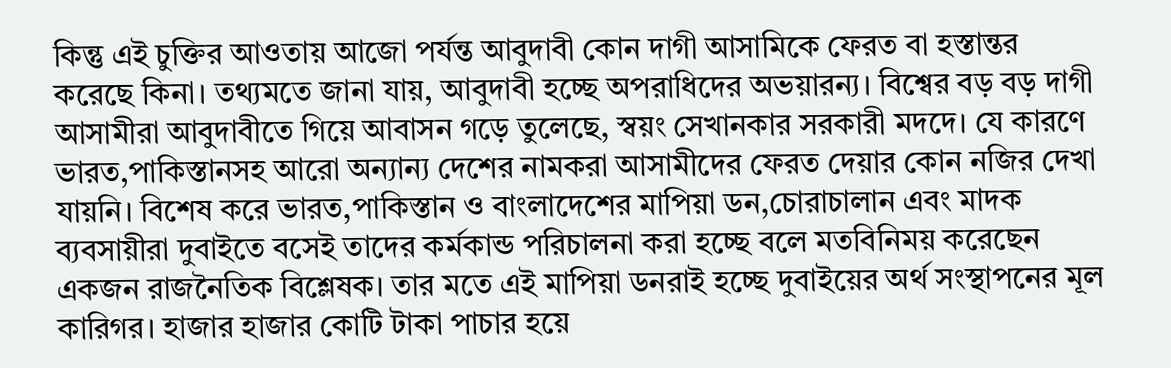কিন্তু এই চুক্তির আওতায় আজো পর্যন্ত আবুদাবী কোন দাগী আসামিকে ফেরত বা হস্তান্তর করেছে কিনা। তথ্যমতে জানা যায়, আবুদাবী হচ্ছে অপরাধিদের অভয়ারন্য। বিশ্বের বড় বড় দাগী আসামীরা আবুদাবীতে গিয়ে আবাসন গড়ে তুলেছে, স্বয়ং সেখানকার সরকারী মদদে। যে কারণে ভারত,পাকিস্তানসহ আরো অন্যান্য দেশের নামকরা আসামীদের ফেরত দেয়ার কোন নজির দেখা যায়নি। বিশেষ করে ভারত,পাকিস্তান ও বাংলাদেশের মাপিয়া ডন,চোরাচালান এবং মাদক ব্যবসায়ীরা দুবাইতে বসেই তাদের কর্মকান্ড পরিচালনা করা হচ্ছে বলে মতবিনিময় করেছেন একজন রাজনৈতিক বিশ্লেষক। তার মতে এই মাপিয়া ডনরাই হচ্ছে দুবাইয়ের অর্থ সংস্থাপনের মূল কারিগর। হাজার হাজার কোটি টাকা পাচার হয়ে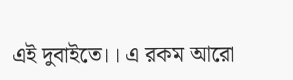এই দুবাইতে।। এ রকম আরো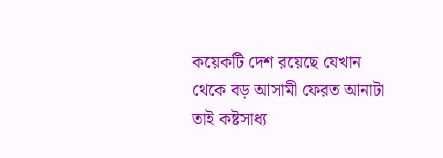কয়েকটি দেশ রয়েছে যেখান থেকে বড় আসামী ফেরত আনাটা তাই কষ্টসাধ্য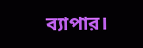ব্যাপার।